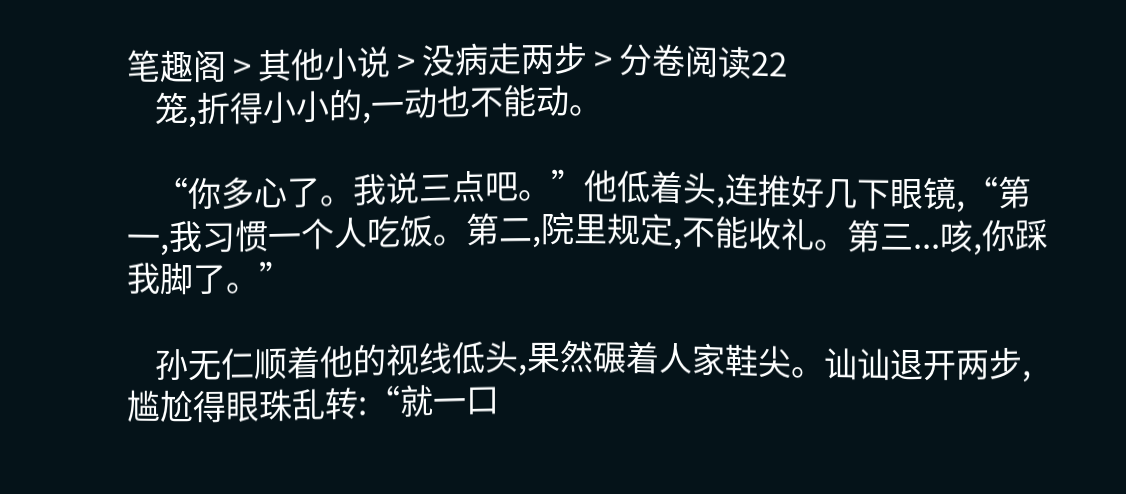笔趣阁 > 其他小说 > 没病走两步 > 分卷阅读22
    笼,折得小小的,一动也不能动。

    “你多心了。我说三点吧。”他低着头,连推好几下眼镜,“第一,我习惯一个人吃饭。第二,院里规定,不能收礼。第三...咳,你踩我脚了。”

    孙无仁顺着他的视线低头,果然碾着人家鞋尖。讪讪退开两步,尴尬得眼珠乱转:“就一口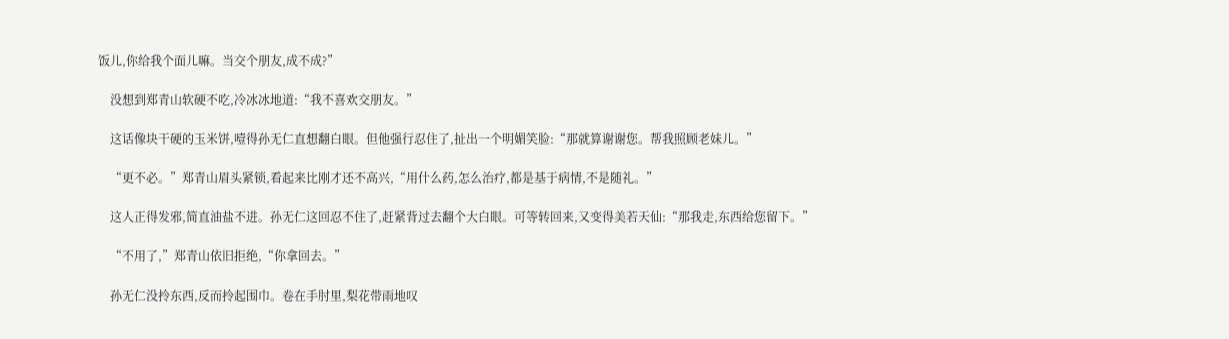饭儿,你给我个面儿嘛。当交个朋友,成不成?”

    没想到郑青山软硬不吃,冷冰冰地道:“我不喜欢交朋友。”

    这话像块干硬的玉米饼,噎得孙无仁直想翻白眼。但他强行忍住了,扯出一个明媚笑脸:“那就算谢谢您。帮我照顾老妹儿。”

    “更不必。”郑青山眉头紧锁,看起来比刚才还不高兴,“用什么药,怎么治疗,都是基于病情,不是随礼。”

    这人正得发邪,简直油盐不进。孙无仁这回忍不住了,赶紧背过去翻个大白眼。可等转回来,又变得美若天仙:“那我走,东西给您留下。”

    “不用了,”郑青山依旧拒绝,“你拿回去。”

    孙无仁没拎东西,反而拎起围巾。卷在手肘里,梨花带雨地叹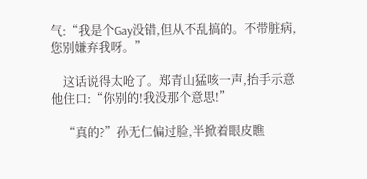气:“我是个Gay没错,但从不乱搞的。不带脏病,您别嫌弃我呀。”

    这话说得太呛了。郑青山猛咳一声,抬手示意他住口:“你别的!我没那个意思!”

    “真的?”孙无仁偏过脸,半掀着眼皮瞧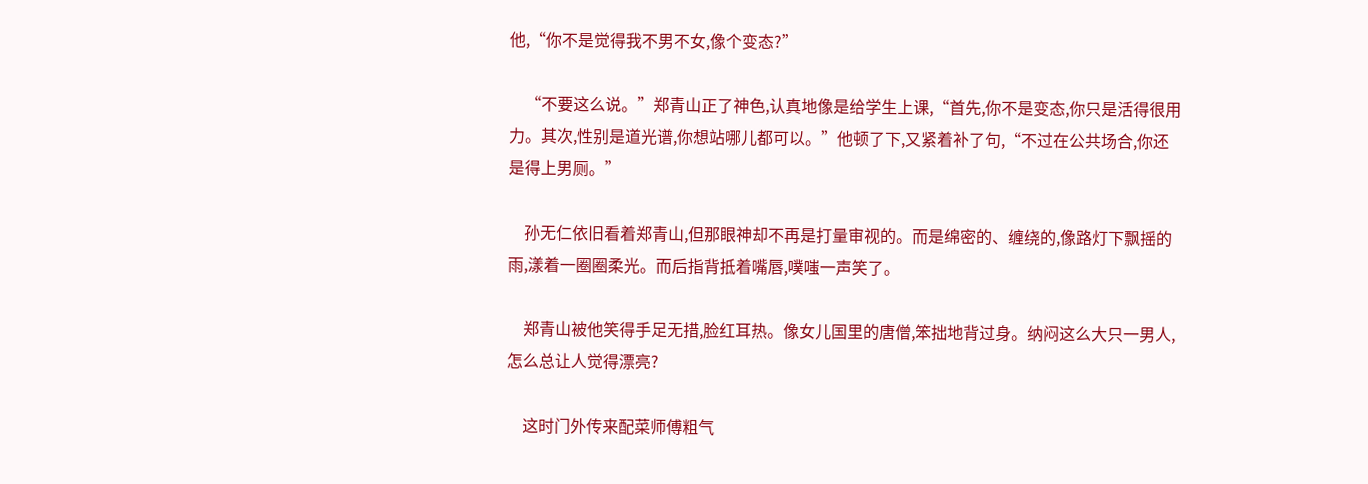他,“你不是觉得我不男不女,像个变态?”

    “不要这么说。”郑青山正了神色,认真地像是给学生上课,“首先,你不是变态,你只是活得很用力。其次,性别是道光谱,你想站哪儿都可以。”他顿了下,又紧着补了句,“不过在公共场合,你还是得上男厕。”

    孙无仁依旧看着郑青山,但那眼神却不再是打量审视的。而是绵密的、缠绕的,像路灯下飘摇的雨,漾着一圈圈柔光。而后指背抵着嘴唇,噗嗤一声笑了。

    郑青山被他笑得手足无措,脸红耳热。像女儿国里的唐僧,笨拙地背过身。纳闷这么大只一男人,怎么总让人觉得漂亮?

    这时门外传来配菜师傅粗气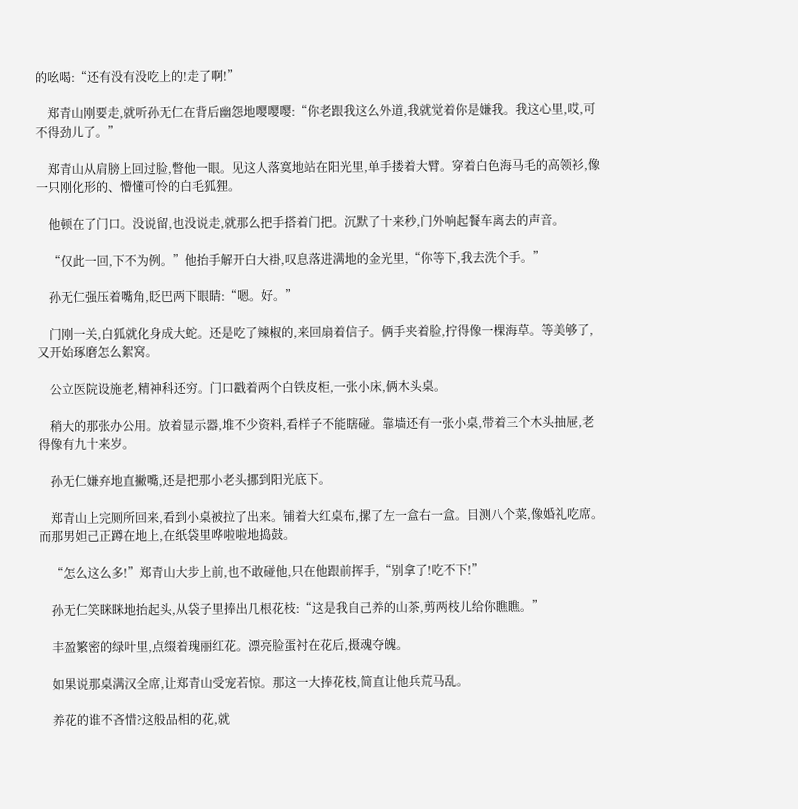的吆喝:“还有没有没吃上的!走了啊!”

    郑青山刚要走,就听孙无仁在背后幽怨地嘤嘤嘤:“你老跟我这么外道,我就觉着你是嫌我。我这心里,哎,可不得劲儿了。”

    郑青山从肩膀上回过脸,瞥他一眼。见这人落寞地站在阳光里,单手搂着大臂。穿着白色海马毛的高领衫,像一只刚化形的、懵懂可怜的白毛狐狸。

    他顿在了门口。没说留,也没说走,就那么把手搭着门把。沉默了十来秒,门外响起餐车离去的声音。

    “仅此一回,下不为例。”他抬手解开白大褂,叹息落进满地的金光里,“你等下,我去洗个手。”

    孙无仁强压着嘴角,眨巴两下眼睛:“嗯。好。”

    门刚一关,白狐就化身成大蛇。还是吃了辣椒的,来回扇着信子。俩手夹着脸,拧得像一棵海草。等美够了,又开始琢磨怎么絮窝。

    公立医院设施老,精神科还穷。门口戳着两个白铁皮柜,一张小床,俩木头桌。

    稍大的那张办公用。放着显示器,堆不少资料,看样子不能瞎碰。靠墙还有一张小桌,带着三个木头抽屉,老得像有九十来岁。

    孙无仁嫌弃地直撇嘴,还是把那小老头挪到阳光底下。

    郑青山上完厕所回来,看到小桌被拉了出来。铺着大红桌布,摞了左一盒右一盒。目测八个菜,像婚礼吃席。而那男妲己正蹲在地上,在纸袋里哗啦啦地捣鼓。

    “怎么这么多!”郑青山大步上前,也不敢碰他,只在他跟前挥手,“别拿了!吃不下!”

    孙无仁笑眯眯地抬起头,从袋子里捧出几根花枝:“这是我自己养的山茶,剪两枝儿给你瞧瞧。”

    丰盈繁密的绿叶里,点缀着瑰丽红花。漂亮脸蛋衬在花后,摄魂夺魄。

    如果说那桌满汉全席,让郑青山受宠若惊。那这一大捧花枝,简直让他兵荒马乱。

    养花的谁不吝惜?这般品相的花,就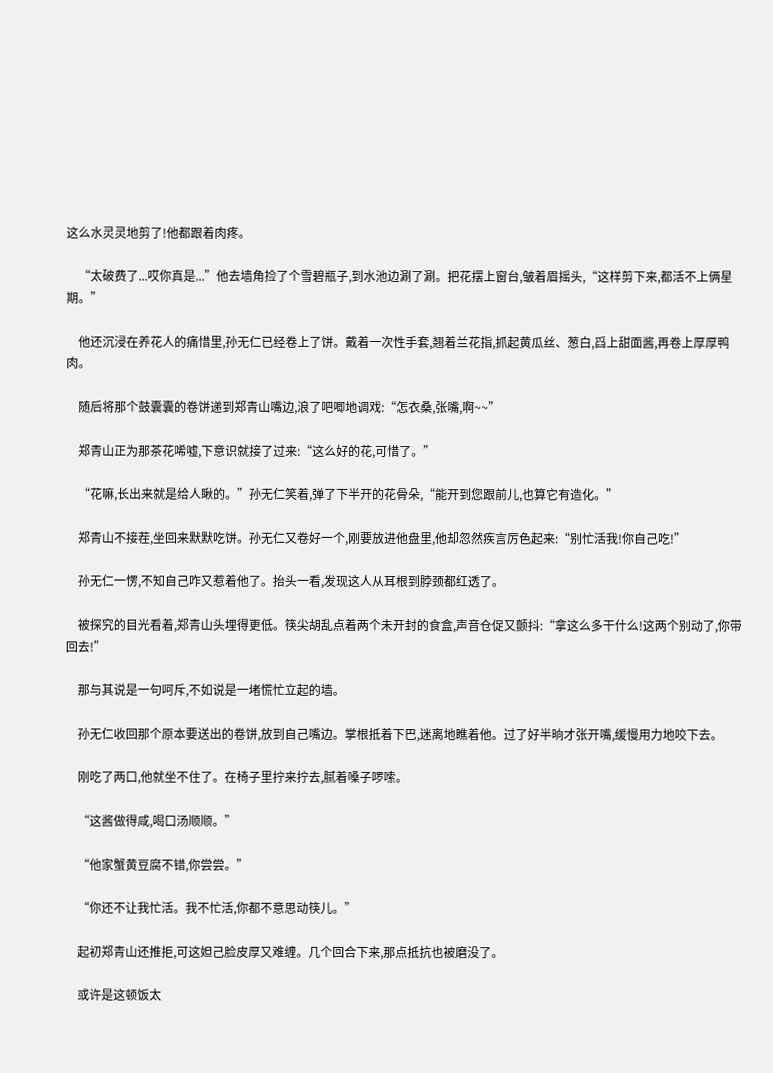这么水灵灵地剪了!他都跟着肉疼。

    “太破费了...哎你真是...”他去墙角捡了个雪碧瓶子,到水池边涮了涮。把花摆上窗台,皱着眉摇头,“这样剪下来,都活不上俩星期。”

    他还沉浸在养花人的痛惜里,孙无仁已经卷上了饼。戴着一次性手套,翘着兰花指,抓起黄瓜丝、葱白,舀上甜面酱,再卷上厚厚鸭肉。

    随后将那个鼓囊囊的卷饼递到郑青山嘴边,浪了吧唧地调戏:“怎衣桑,张嘴,啊~~”

    郑青山正为那茶花唏嘘,下意识就接了过来:“这么好的花,可惜了。”

    “花嘛,长出来就是给人瞅的。”孙无仁笑着,弹了下半开的花骨朵,“能开到您跟前儿,也算它有造化。”

    郑青山不接茬,坐回来默默吃饼。孙无仁又卷好一个,刚要放进他盘里,他却忽然疾言厉色起来:“别忙活我!你自己吃!”

    孙无仁一愣,不知自己咋又惹着他了。抬头一看,发现这人从耳根到脖颈都红透了。

    被探究的目光看着,郑青山头埋得更低。筷尖胡乱点着两个未开封的食盒,声音仓促又颤抖:“拿这么多干什么!这两个别动了,你带回去!”

    那与其说是一句呵斥,不如说是一堵慌忙立起的墙。

    孙无仁收回那个原本要送出的卷饼,放到自己嘴边。掌根抵着下巴,迷离地瞧着他。过了好半晌才张开嘴,缓慢用力地咬下去。

    刚吃了两口,他就坐不住了。在椅子里拧来拧去,腻着嗓子啰嗦。

    “这酱做得咸,喝口汤顺顺。”

    “他家蟹黄豆腐不错,你尝尝。”

    “你还不让我忙活。我不忙活,你都不意思动筷儿。”

    起初郑青山还推拒,可这妲己脸皮厚又难缠。几个回合下来,那点抵抗也被磨没了。

    或许是这顿饭太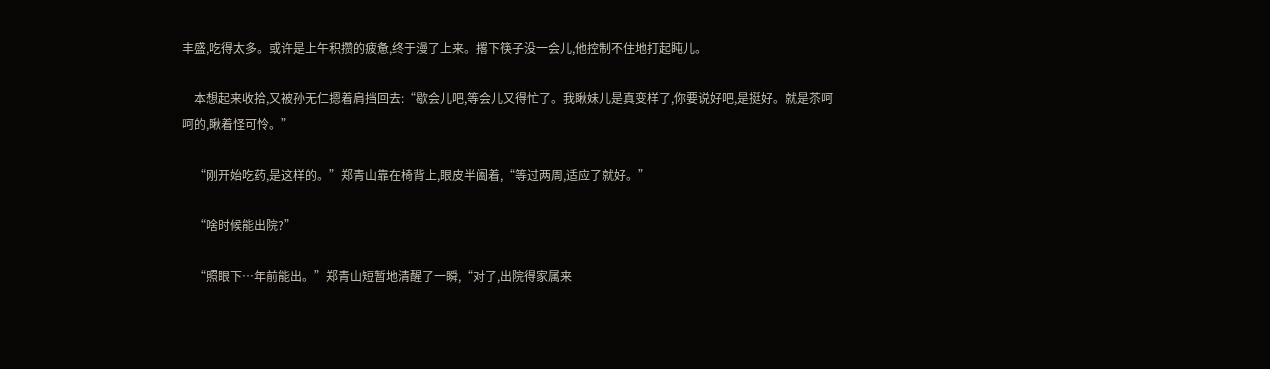丰盛,吃得太多。或许是上午积攒的疲惫,终于漫了上来。撂下筷子没一会儿,他控制不住地打起盹儿。

    本想起来收拾,又被孙无仁摁着肩挡回去:“歇会儿吧,等会儿又得忙了。我瞅妹儿是真变样了,你要说好吧,是挺好。就是苶呵呵的,瞅着怪可怜。”

    “刚开始吃药,是这样的。”郑青山靠在椅背上,眼皮半阖着,“等过两周,适应了就好。”

    “啥时候能出院?”

    “照眼下…年前能出。”郑青山短暂地清醒了一瞬,“对了,出院得家属来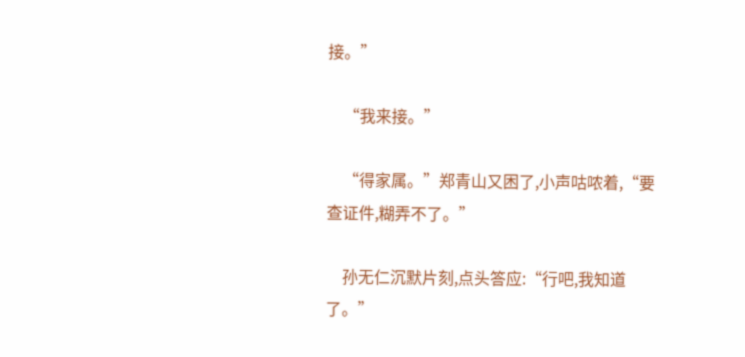接。”

    “我来接。”

    “得家属。”郑青山又困了,小声咕哝着,“要查证件,糊弄不了。”

    孙无仁沉默片刻,点头答应:“行吧,我知道了。”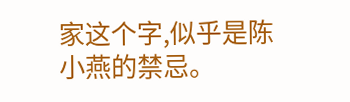家这个字,似乎是陈小燕的禁忌。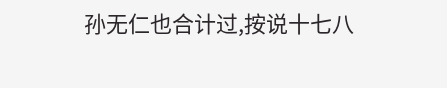孙无仁也合计过,按说十七八